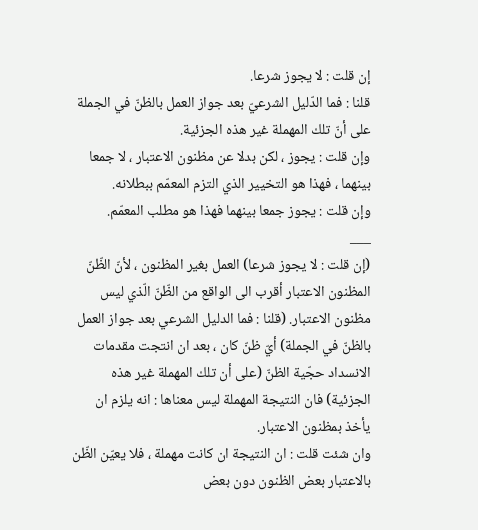إن قلت : لا يجوز شرعا.
قلنا : فما الدّليل الشرعيّ بعد جواز العمل بالظنّ في الجملة على أنّ تلك المهملة غير هذه الجزئية.
وإن قلت : يجوز ، لكن بدلا عن مظنون الاعتبار ، لا جمعا بينهما ، فهذا هو التخيير الذي التزم المعمّم ببطلانه.
وإن قلت : يجوز جمعا بينهما فهذا هو مطلب المعمّم.
___
(إن قلت : لا يجوز شرعا) العمل بغير المظنون ، لأنّ الظّنّ المظنون الاعتبار أقرب الى الواقع من الظّنّ الّذي ليس مظنون الاعتبار. (قلنا : فما الدليل الشرعي بعد جواز العمل بالظنّ في الجملة) أيّ ظنّ كان ، بعد ان انتجت مقدمات الانسداد حجّية الظنّ (على أن تلك المهملة غير هذه الجزئية) فان النتيجة المهملة ليس معناها : انه يلزم ان يأخذ بمظنون الاعتبار.
وان شئت قلت : ان النتيجة ان كانت مهملة ، فلا يعيّن الظّن بالاعتبار بعض الظنون دون بعض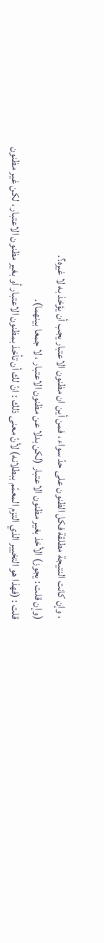، وإن كانت النتيجة مطلقة فكل الظنون على حدّ سواء ، فمن أين ان مظنون الاعتبار يجب أن يؤخذ به لا غيره؟.
(وإن قلت : يجوز) الأخذ بغير مظنون الاعتبار (لكن بدلا عن مظنون الاعتبار ، لا جمعا بينهما).
قلت : (فهذا هو التخيير الذي التزم المعمّم ببطلانه) لأنّ معنى ذلك : انّ لك أن تأخذ بمظنون الاعتبار أو بغير مظنون الاعتبار ، لكن غير مظنون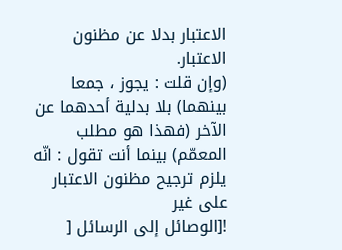الاعتبار بدلا عن مظنون الاعتبار.
(وإن قلت : يجوز ، جمعا بينهما) بلا بدلية أحدهما عن الآخر (فهذا هو مطلب المعمّم) بينما أنت تقول : انّه يلزم ترجيح مظنون الاعتبار على غير
![الوصائل إلى الرسائل [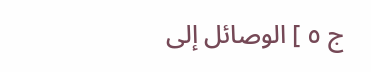ج ٥ ] الوصائل إلى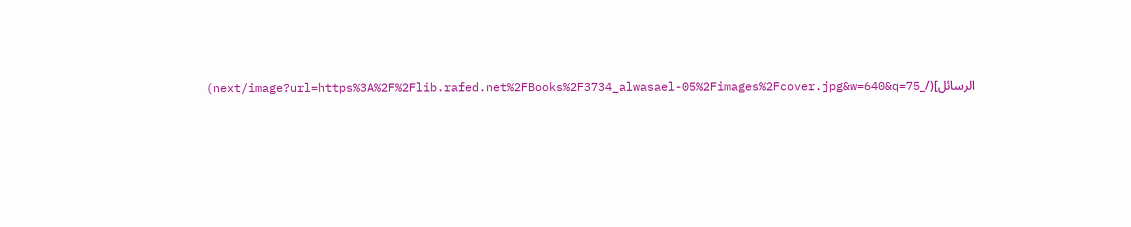الرسائل](/_next/image?url=https%3A%2F%2Flib.rafed.net%2FBooks%2F3734_alwasael-05%2Fimages%2Fcover.jpg&w=640&q=75)